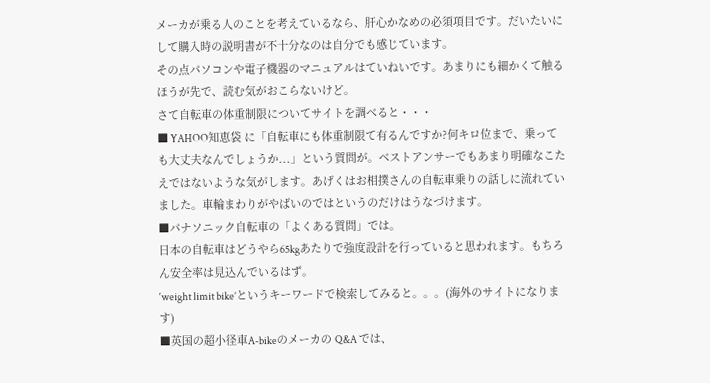メーカが乗る人のことを考えているなら、肝心かなめの必須項目です。だいたいにして購入時の説明書が不十分なのは自分でも感じています。
その点パソコンや電子機器のマニュアルはていねいです。あまりにも細かくて触るほうが先で、読む気がおこらないけど。
さて自転車の体重制限についてサイトを調べると・・・
■ YAHOO知恵袋 に「自転車にも体重制限て有るんですか?何キロ位まで、乗っても大丈夫なんでしょうか...」という質問が。ベストアンサーでもあまり明確なこたえではないような気がします。あげくはお相撲さんの自転車乗りの話しに流れていました。車輪まわりがやばいのではというのだけはうなづけます。
■パナソニック自転車の「よくある質問」では。
日本の自転車はどうやら65kgあたりで強度設計を行っていると思われます。もちろん安全率は見込んでいるはず。
‘weight limit bike’というキーワードで検索してみると。。。(海外のサイトになります)
■英国の超小径車A-bikeのメーカの Q&A では、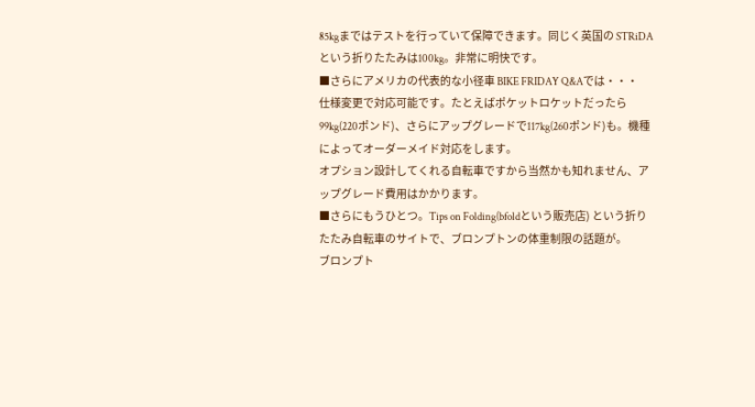85kgまではテストを行っていて保障できます。同じく英国の STRiDA という折りたたみは100kg。非常に明快です。
■さらにアメリカの代表的な小径車 BIKE FRIDAY Q&Aでは・・・
仕様変更で対応可能です。たとえばポケットロケットだったら99kg(220ポンド)、さらにアップグレードで117kg(260ポンド)も。機種によってオーダーメイド対応をします。
オプション設計してくれる自転車ですから当然かも知れません、アップグレード費用はかかります。
■さらにもうひとつ。Tips on Folding(bfoldという販売店) という折りたたみ自転車のサイトで、ブロンプトンの体重制限の話題が。
ブロンプト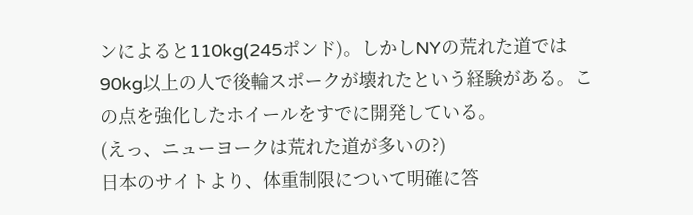ンによると110kg(245ポンド)。しかしNYの荒れた道では90kg以上の人で後輪スポークが壊れたという経験がある。この点を強化したホイールをすでに開発している。
(えっ、ニューヨークは荒れた道が多いの?)
日本のサイトより、体重制限について明確に答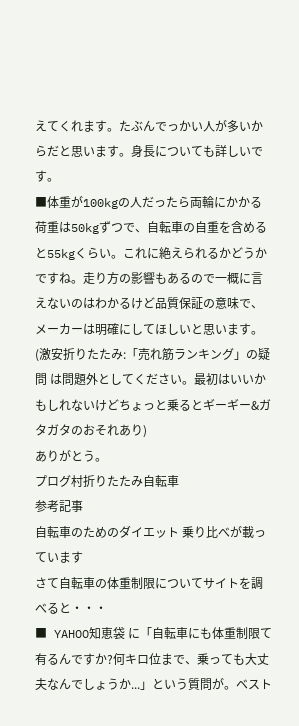えてくれます。たぶんでっかい人が多いからだと思います。身長についても詳しいです。
■体重が100kgの人だったら両輪にかかる荷重は50kgずつで、自転車の自重を含めると55kgくらい。これに絶えられるかどうかですね。走り方の影響もあるので一概に言えないのはわかるけど品質保証の意味で、メーカーは明確にしてほしいと思います。
(激安折りたたみ:「売れ筋ランキング」の疑問 は問題外としてください。最初はいいかもしれないけどちょっと乗るとギーギー&ガタガタのおそれあり)
ありがとう。
プログ村折りたたみ自転車
参考記事
自転車のためのダイエット 乗り比べが載っています
さて自転車の体重制限についてサイトを調べると・・・
■ YAHOO知恵袋 に「自転車にも体重制限て有るんですか?何キロ位まで、乗っても大丈夫なんでしょうか...」という質問が。ベスト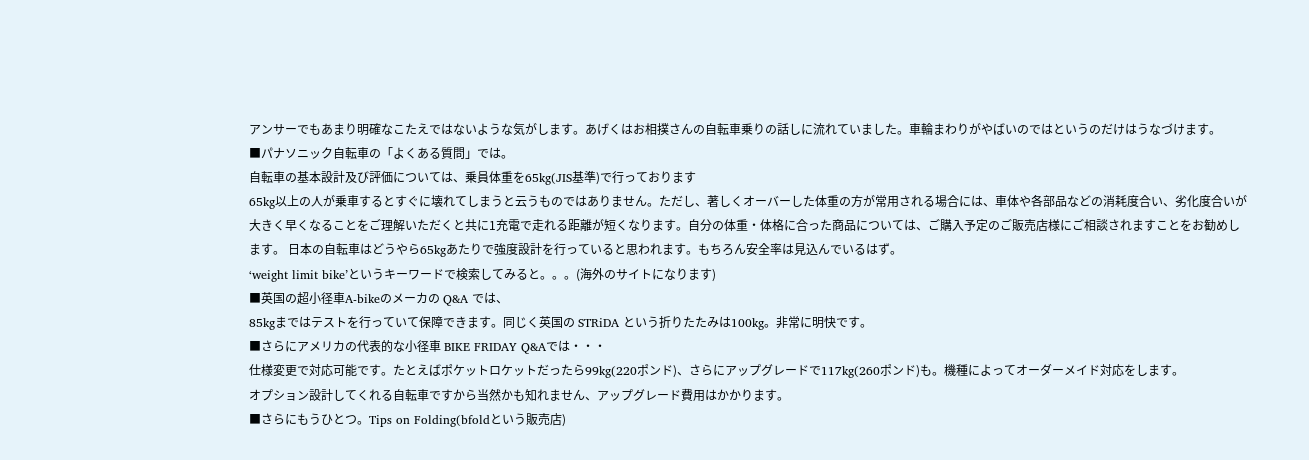アンサーでもあまり明確なこたえではないような気がします。あげくはお相撲さんの自転車乗りの話しに流れていました。車輪まわりがやばいのではというのだけはうなづけます。
■パナソニック自転車の「よくある質問」では。
自転車の基本設計及び評価については、乗員体重を65kg(JIS基準)で行っております
65kg以上の人が乗車するとすぐに壊れてしまうと云うものではありません。ただし、著しくオーバーした体重の方が常用される場合には、車体や各部品などの消耗度合い、劣化度合いが大きく早くなることをご理解いただくと共に1充電で走れる距離が短くなります。自分の体重・体格に合った商品については、ご購入予定のご販売店様にご相談されますことをお勧めします。 日本の自転車はどうやら65kgあたりで強度設計を行っていると思われます。もちろん安全率は見込んでいるはず。
‘weight limit bike’というキーワードで検索してみると。。。(海外のサイトになります)
■英国の超小径車A-bikeのメーカの Q&A では、
85kgまではテストを行っていて保障できます。同じく英国の STRiDA という折りたたみは100kg。非常に明快です。
■さらにアメリカの代表的な小径車 BIKE FRIDAY Q&Aでは・・・
仕様変更で対応可能です。たとえばポケットロケットだったら99kg(220ポンド)、さらにアップグレードで117kg(260ポンド)も。機種によってオーダーメイド対応をします。
オプション設計してくれる自転車ですから当然かも知れません、アップグレード費用はかかります。
■さらにもうひとつ。Tips on Folding(bfoldという販売店)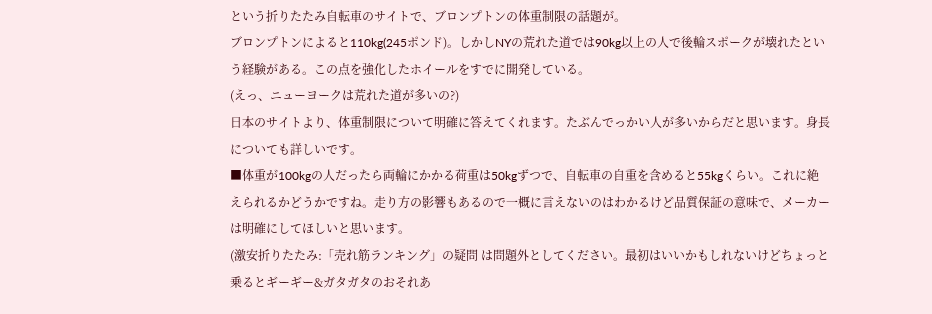という折りたたみ自転車のサイトで、ブロンプトンの体重制限の話題が。
ブロンプトンによると110kg(245ポンド)。しかしNYの荒れた道では90kg以上の人で後輪スポークが壊れたという経験がある。この点を強化したホイールをすでに開発している。
(えっ、ニューヨークは荒れた道が多いの?)
日本のサイトより、体重制限について明確に答えてくれます。たぶんでっかい人が多いからだと思います。身長についても詳しいです。
■体重が100kgの人だったら両輪にかかる荷重は50kgずつで、自転車の自重を含めると55kgくらい。これに絶えられるかどうかですね。走り方の影響もあるので一概に言えないのはわかるけど品質保証の意味で、メーカーは明確にしてほしいと思います。
(激安折りたたみ:「売れ筋ランキング」の疑問 は問題外としてください。最初はいいかもしれないけどちょっと乗るとギーギー&ガタガタのおそれあ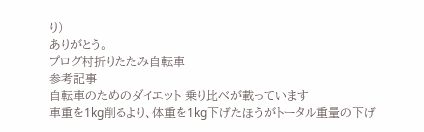り)
ありがとう。
プログ村折りたたみ自転車
参考記事
自転車のためのダイエット 乗り比べが載っています
車重を1kg削るより、体重を1kg下げたほうがトータル重量の下げ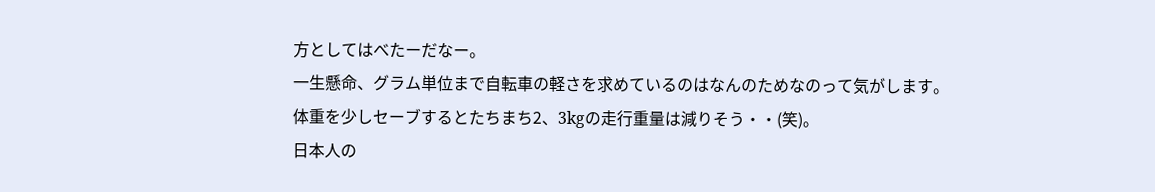方としてはべたーだなー。
一生懸命、グラム単位まで自転車の軽さを求めているのはなんのためなのって気がします。体重を少しセーブするとたちまち2、3kgの走行重量は減りそう・・(笑)。
日本人の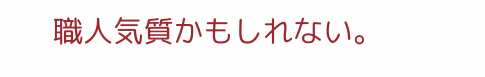職人気質かもしれない。